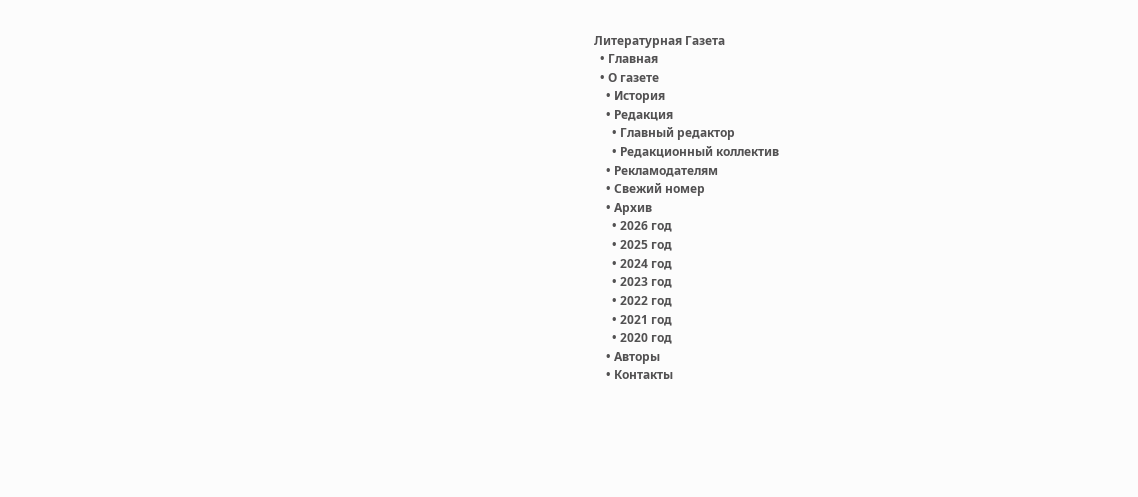Литературная Газета
  • Главная
  • О газете
    • История
    • Редакция
      • Главный редактор
      • Редакционный коллектив
    • Рекламодателям
    • Свежий номер
    • Архив
      • 2026 год
      • 2025 год
      • 2024 год
      • 2023 год
      • 2022 год
      • 2021 год
      • 2020 год
    • Авторы
    • Контакты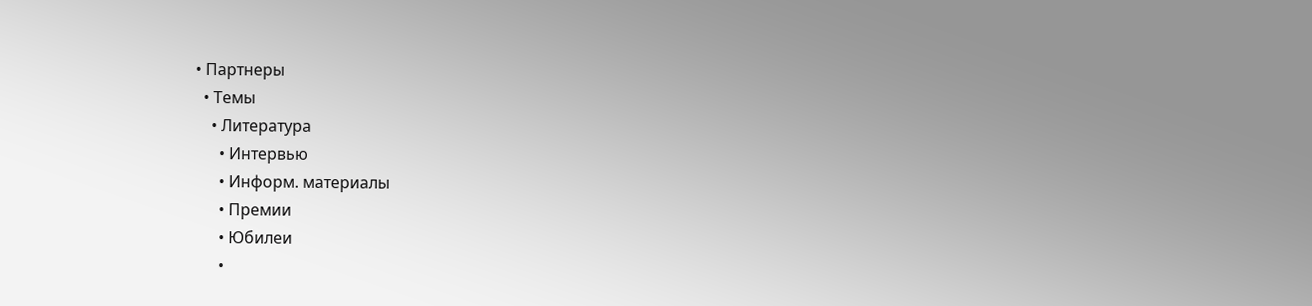• Партнеры
  • Темы
    • Литература
      • Интервью
      • Информ. материалы
      • Премии
      • Юбилеи
      •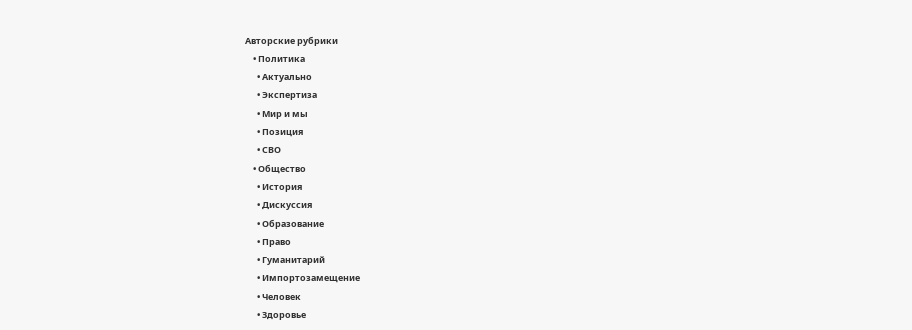Авторские рубрики
    • Политика
      • Актуально
      • Экспертиза
      • Мир и мы
      • Позиция
      • СВО
    • Общество
      • История
      • Дискуссия
      • Образование
      • Право
      • Гуманитарий
      • Импортозамещение
      • Человек
      • Здоровье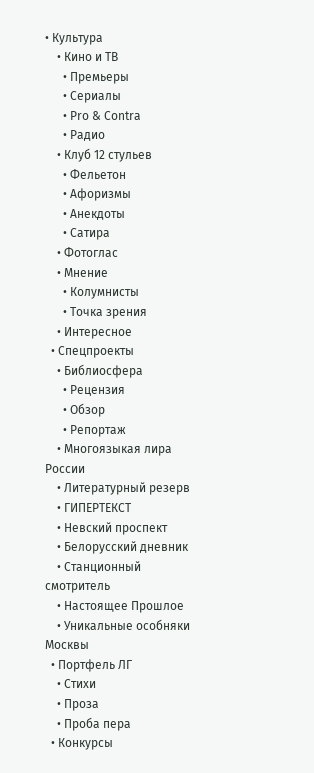• Культура
    • Кино и ТВ
      • Премьеры
      • Сериалы
      • Pro & Contra
      • Радио
    • Клуб 12 стульев
      • Фельетон
      • Афоризмы
      • Анекдоты
      • Сатира
    • Фотоглас
    • Мнение
      • Колумнисты
      • Точка зрения
    • Интересное
  • Спецпроекты
    • Библиосфера
      • Рецензия
      • Обзор
      • Репортаж
    • Многоязыкая лира России
    • Литературный резерв
    • ГИПЕРТЕКСТ
    • Невский проспект
    • Белорусский дневник
    • Станционный смотритель
    • Настоящее Прошлое
    • Уникальные особняки Москвы
  • Портфель ЛГ
    • Стихи
    • Проза
    • Проба пера
  • Конкурсы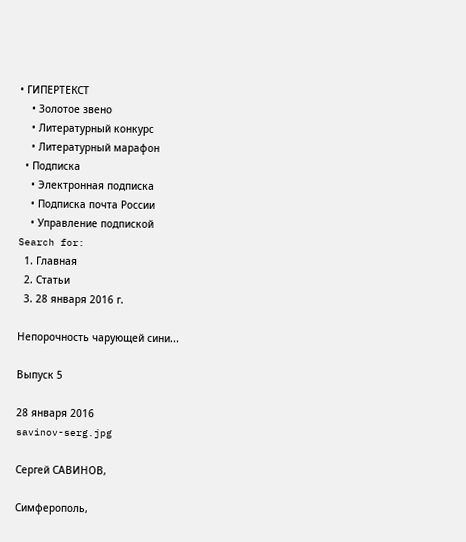• ГИПЕРТЕКСТ
    • Золотое звено
    • Литературный конкурс
    • Литературный марафон
  • Подписка
    • Электронная подписка
    • Подписка почта России
    • Управление подпиской
Search for:
  1. Главная
  2. Статьи
  3. 28 января 2016 г.

Непорочность чарующей сини...

Выпуск 5

28 января 2016
savinov-serg.jpg

Сергей САВИНОВ,

Симферополь,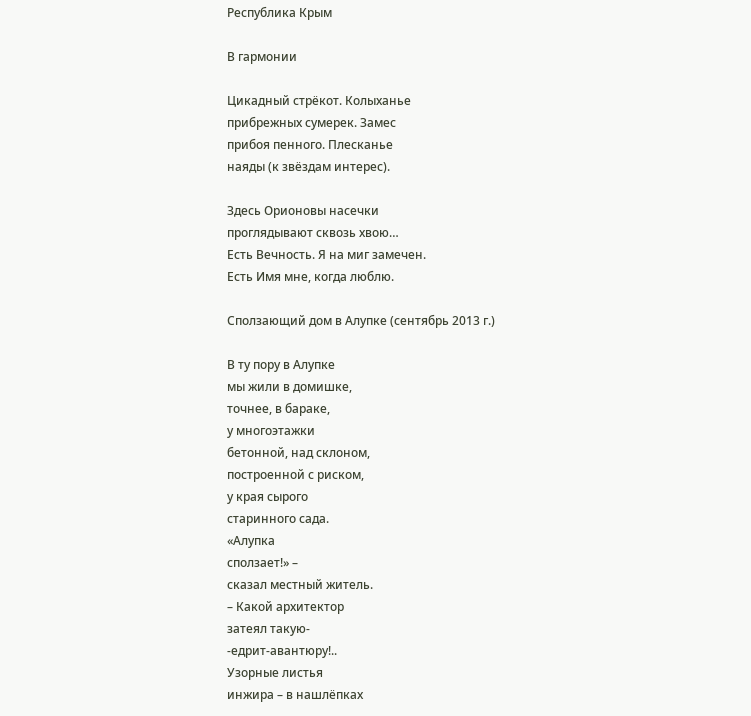Республика Крым

В гармонии

Цикадный стрёкот. Колыханье
прибрежных сумерек. Замес
прибоя пенного. Плесканье
наяды (к звёздам интерес).

Здесь Орионовы насечки
проглядывают сквозь хвою…
Есть Вечность. Я на миг замечен.
Есть Имя мне, когда люблю.

Сползающий дом в Алупке (сентябрь 2013 г.)

В ту пору в Алупке
мы жили в домишке,
точнее, в бараке,
у многоэтажки
бетонной, над склоном,
построенной с риском,
у края сырого
старинного сада.
«Алупка
сползает!» –
сказал местный житель.
– Какой архитектор
затеял такую-
-едрит-авантюру!..
Узорные листья
инжира – в нашлёпках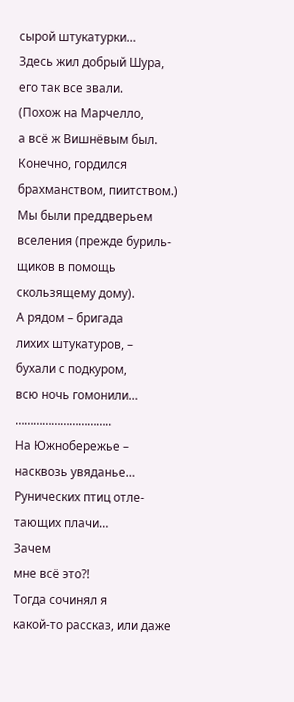сырой штукатурки…
Здесь жил добрый Шура,
его так все звали.
(Похож на Марчелло,
а всё ж Вишнёвым был.
Конечно, гордился
брахманством, пиитством.)
Мы были преддверьем
вселения (прежде буриль-
щиков в помощь
скользящему дому).
А рядом – бригада
лихих штукатуров, –
бухали с подкуром,
всю ночь гомонили…
…………………………..
На Южнобережье –
насквозь увяданье…
Рунических птиц отле-
тающих плачи…
Зачем
мне всё это?!
Тогда сочинял я
какой-то рассказ, или даже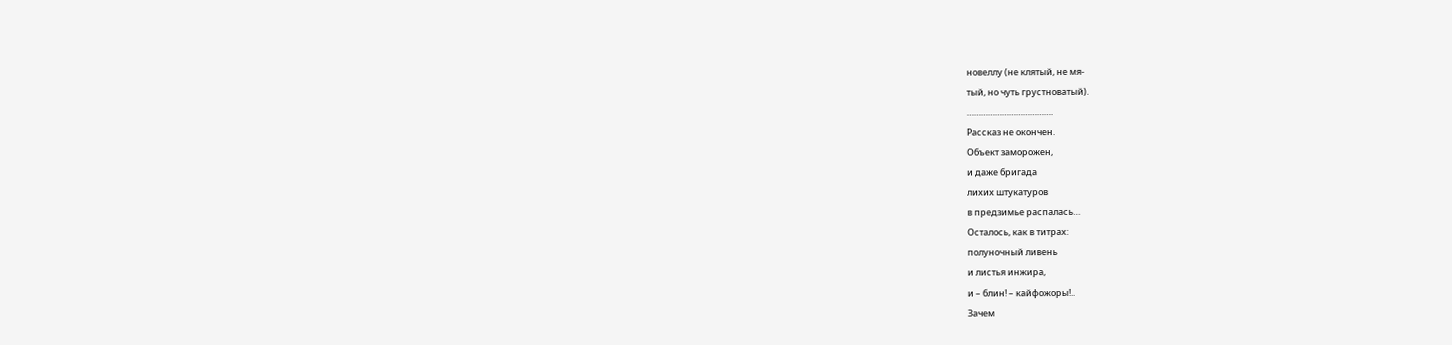новеллу (не клятый, не мя-
тый, но чуть грустноватый).
……………………………….
Рассказ не окончен.
Объект заморожен,
и даже бригада
лихих штукатуров
в предзимье распалась…
Осталось, как в титрах:
полуночный ливень
и листья инжира,
и – блин! – кайфожоры!..
Зачем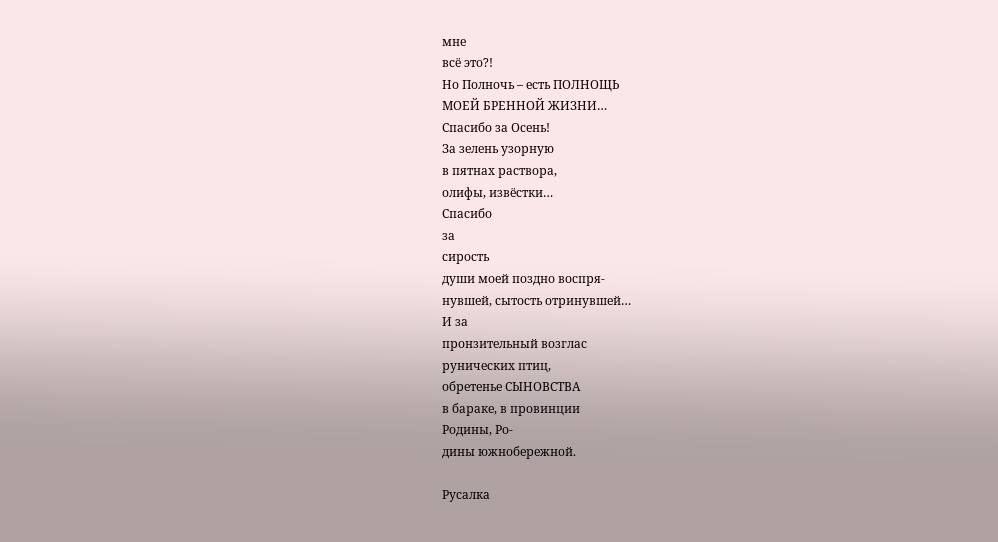мне
всё это?!
Но Полночь – есть ПОЛНОЩЬ
МОЕЙ БРЕННОЙ ЖИЗНИ…
Спасибо за Осень!
За зелень узорную
в пятнах раствора,
олифы, извёстки…
Спасибо
за
сирость
души моей поздно воспря-
нувшей, сытость отринувшей…
И за
пронзительный возглас
рунических птиц,
обретенье СЫНОВСТВА
в бараке, в провинции
Родины, Ро-
дины южнобережной.

Русалка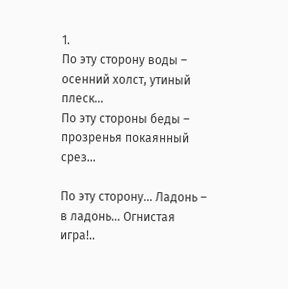1.
По эту сторону воды –
осенний холст, утиный плеск…
По эту стороны беды –
прозренья покаянный срез…

По эту сторону… Ладонь –
в ладонь… Огнистая игра!..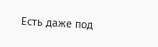Есть даже под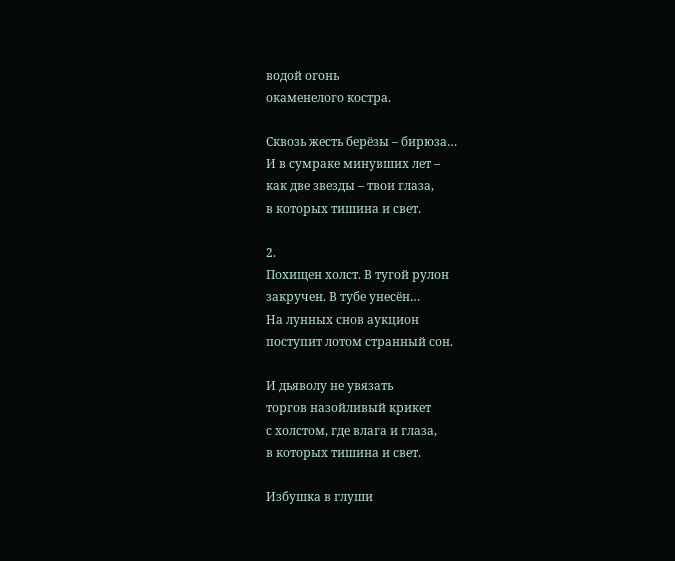водой огонь
окаменелого костра.

Сквозь жесть берёзы – бирюза…
И в сумраке минувших лет –
как две звезды – твои глаза,
в которых тишина и свет.

2.
Похищен холст. В тугой рулон
закручен. В тубе унесён…
На лунных снов аукцион
поступит лотом странный сон.

И дьяволу не увязать
торгов назойливый крикет
с холстом, где влага и глаза,
в которых тишина и свет.

Избушка в глуши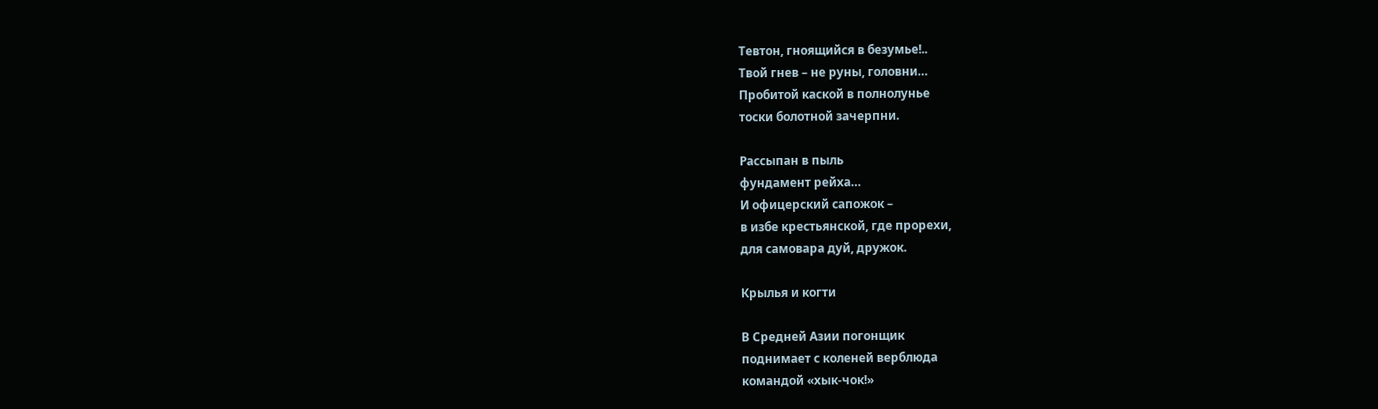Тевтон, гноящийся в безумье!..
Твой гнев – не руны, головни…
Пробитой каской в полнолунье
тоски болотной зачерпни.

Рассыпан в пыль
фундамент рейха…
И офицерский сапожок –
в избе крестьянской, где прорехи,
для самовара дуй, дружок.

Крылья и когти

В Средней Азии погонщик
поднимает с коленей верблюда
командой «хык-чок!»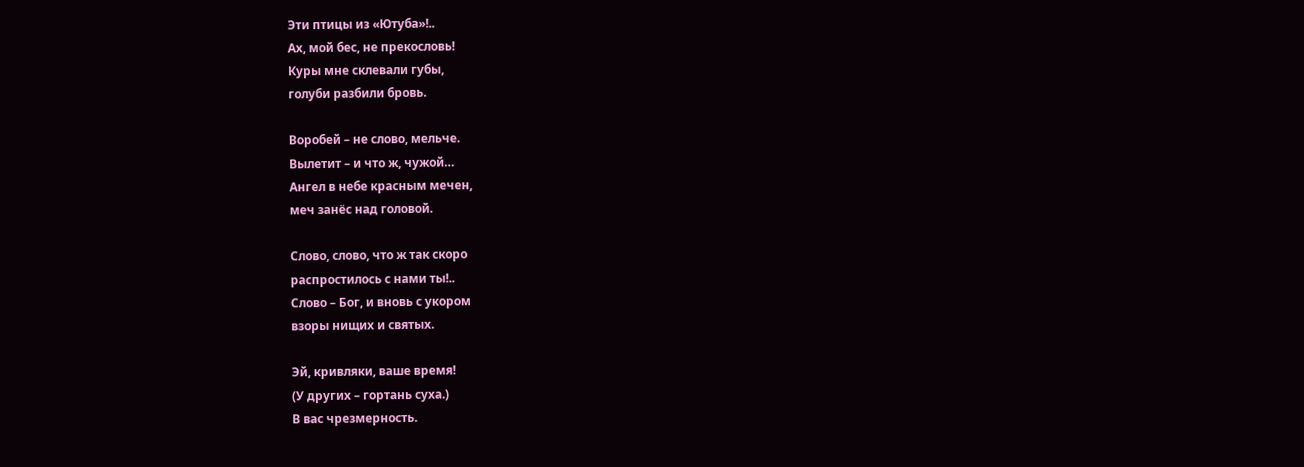Эти птицы из «Ютуба»!..
Ах, мой бес, не прекословь!
Куры мне склевали губы,
голуби разбили бровь.

Воробей – не слово, мельче.
Вылетит – и что ж, чужой…
Ангел в небе красным мечен,
меч занёс над головой.

Слово, слово, что ж так скоро
распростилось с нами ты!..
Слово – Бог, и вновь с укором
взоры нищих и святых.

Эй, кривляки, ваше время!
(У других – гортань суха.)
В вас чрезмерность.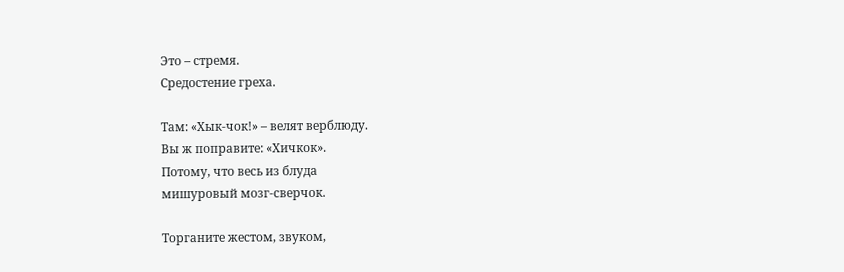Это – стремя.
Средостение греха.

Там: «Хык-чок!» – велят верблюду.
Вы ж поправите: «Хичкок».
Потому, что весь из блуда
мишуровый мозг-сверчок.

Торганите жестом, звуком,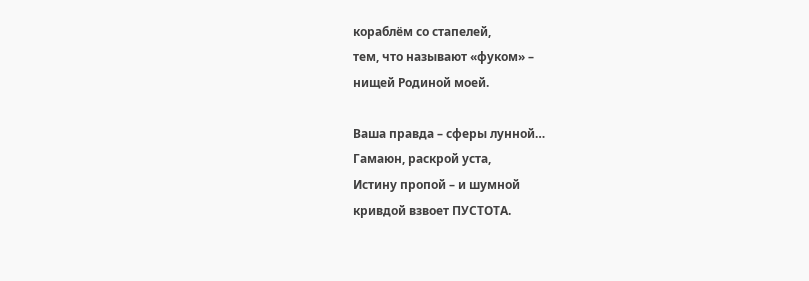кораблём со стапелей,
тем, что называют «фуком» –
нищей Родиной моей.

Ваша правда – сферы лунной…
Гамаюн, раскрой уста,
Истину пропой – и шумной
кривдой взвоет ПУСТОТА.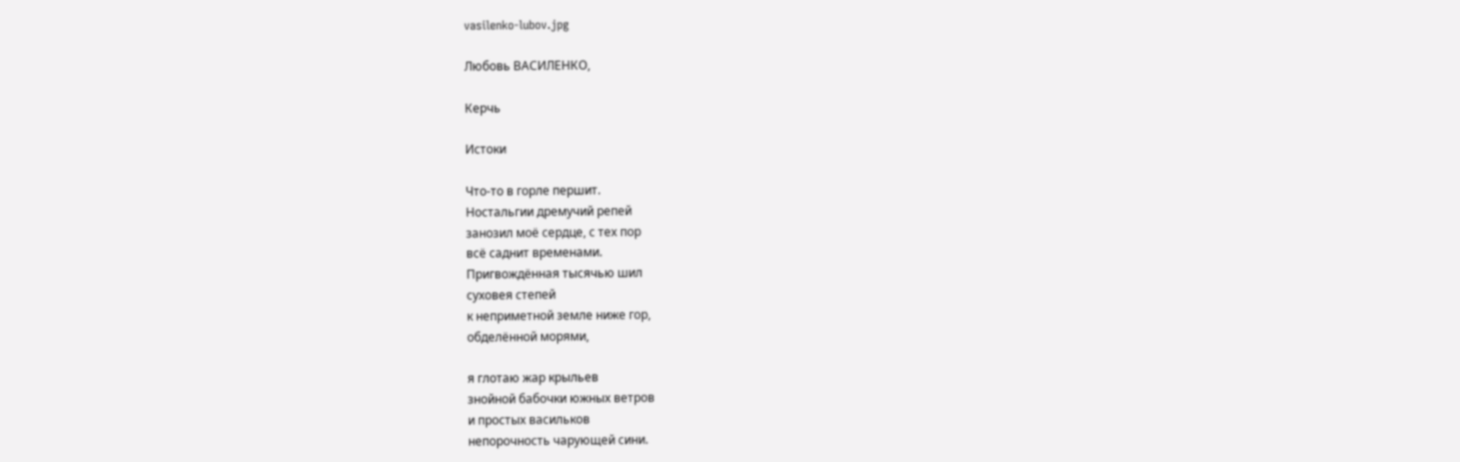vasilenko-lubov.jpg

Любовь ВАСИЛЕНКО,

Керчь

Истоки

Что-то в горле першит.
Ностальгии дремучий репей
занозил моё сердце, с тех пор
всё саднит временами.
Пригвождённая тысячью шил
суховея степей
к неприметной земле ниже гор,
обделённой морями,

я глотаю жар крыльев
знойной бабочки южных ветров
и простых васильков
непорочность чарующей сини.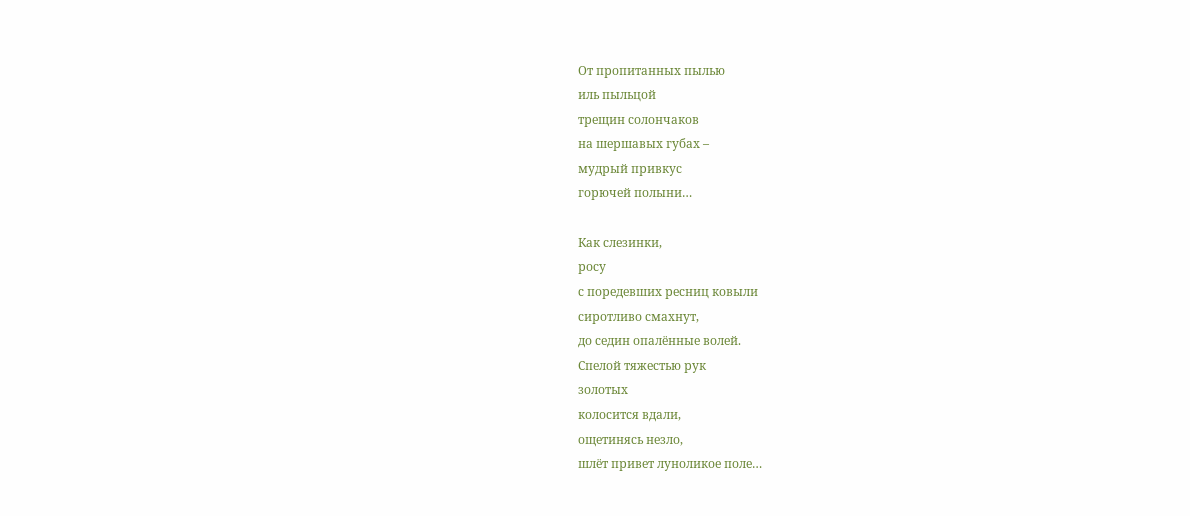От пропитанных пылью
иль пыльцой
трещин солончаков
на шершавых губах –
мудрый привкус
горючей полыни…

Как слезинки,
росу
с поредевших ресниц ковыли
сиротливо смахнут,
до седин опалённые волей.
Спелой тяжестью рук
золотых
колосится вдали,
ощетинясь незло,
шлёт привет луноликое поле…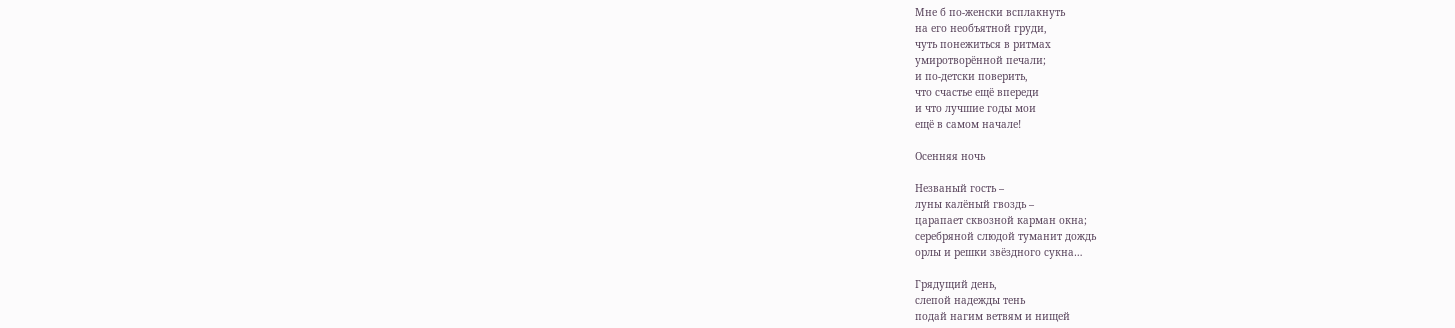Мне б по-женски всплакнуть
на его необъятной груди,
чуть понежиться в ритмах
умиротворённой печали;
и по-детски поверить,
что счастье ещё впереди
и что лучшие годы мои
ещё в самом начале!

Осенняя ночь

Незваный гость –
луны калёный гвоздь –
царапает сквозной карман окна;
серебряной слюдой туманит дождь
орлы и решки звёздного сукна…

Грядущий день,
слепой надежды тень
подай нагим ветвям и нищей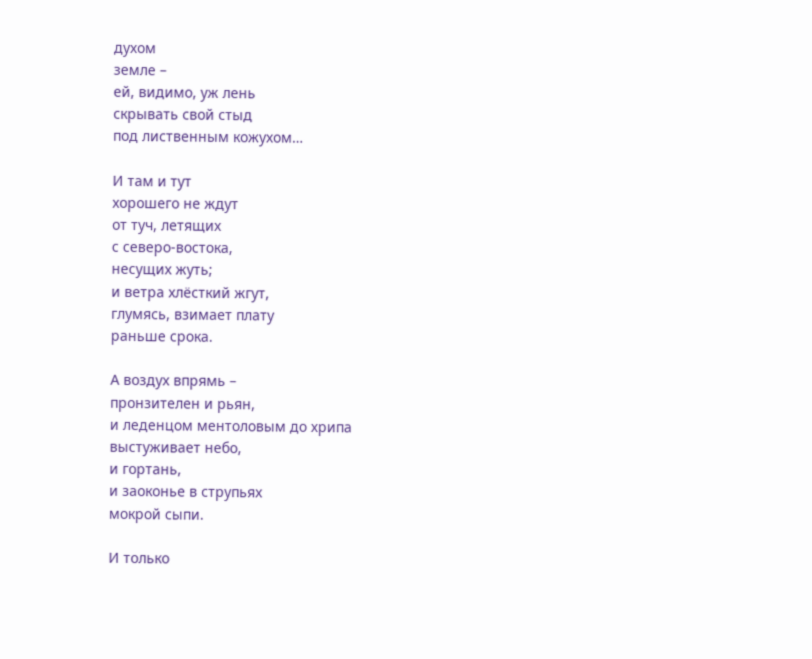духом
земле –
ей, видимо, уж лень
скрывать свой стыд
под лиственным кожухом…

И там и тут
хорошего не ждут
от туч, летящих
с северо-востока,
несущих жуть;
и ветра хлёсткий жгут,
глумясь, взимает плату
раньше срока.

А воздух впрямь –
пронзителен и рьян,
и леденцом ментоловым до хрипа
выстуживает небо,
и гортань,
и заоконье в струпьях
мокрой сыпи.

И только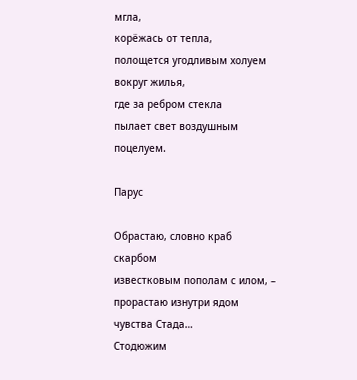мгла,
корёжась от тепла,
полощется угодливым холуем
вокруг жилья,
где за ребром стекла
пылает свет воздушным
поцелуем.

Парус

Обрастаю, словно краб
скарбом
известковым пополам с илом, –
прорастаю изнутри ядом
чувства Стада…
Стодюжим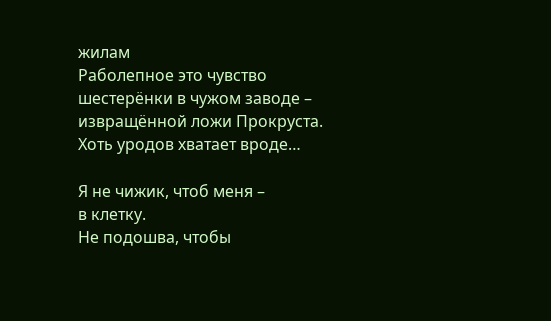жилам
Раболепное это чувство
шестерёнки в чужом заводе –
извращённой ложи Прокруста.
Хоть уродов хватает вроде…

Я не чижик, чтоб меня –
в клетку.
Не подошва, чтобы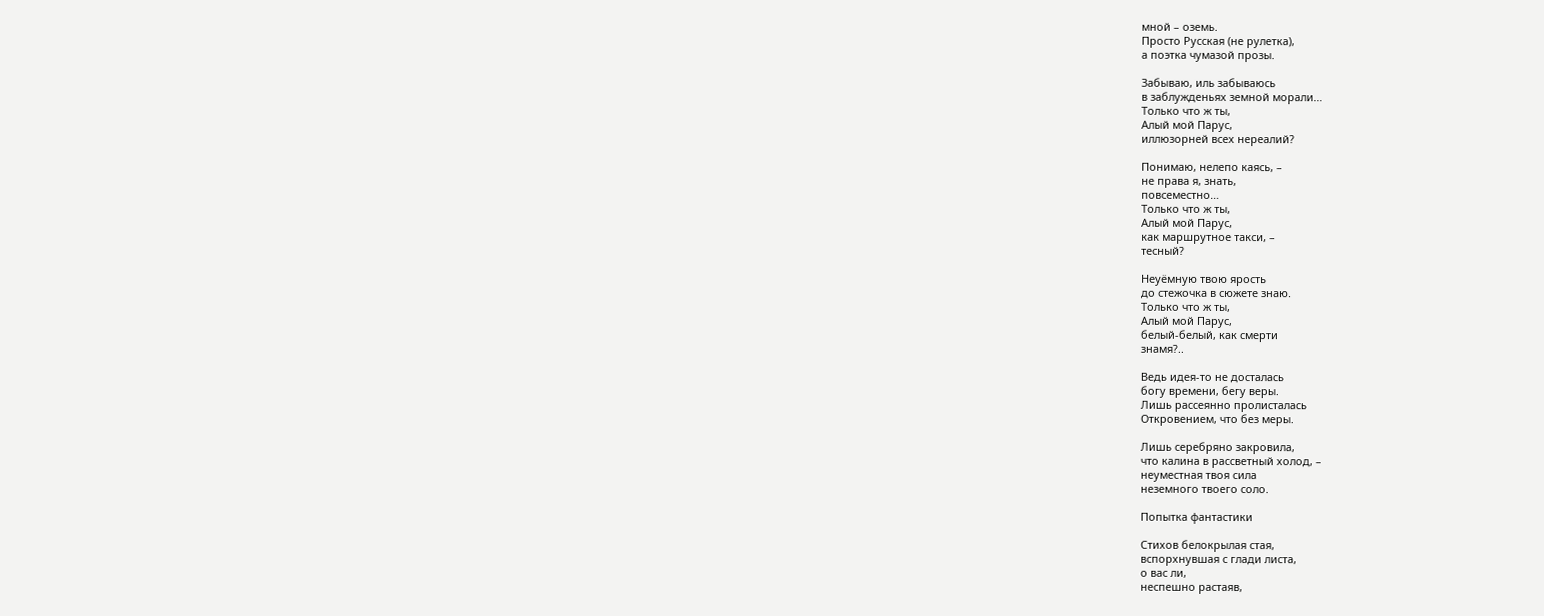мной – оземь.
Просто Русская (не рулетка),
а поэтка чумазой прозы.

Забываю, иль забываюсь
в заблужденьях земной морали…
Только что ж ты,
Алый мой Парус,
иллюзорней всех нереалий?

Понимаю, нелепо каясь, –
не права я, знать,
повсеместно…
Только что ж ты,
Алый мой Парус,
как маршрутное такси, –
тесный?

Неуёмную твою ярость
до стежочка в сюжете знаю.
Только что ж ты,
Алый мой Парус,
белый-белый, как смерти
знамя?..

Ведь идея-то не досталась
богу времени, бегу веры.
Лишь рассеянно пролисталась
Откровением, что без меры.

Лишь серебряно закровила,
что калина в рассветный холод, –
неуместная твоя сила
неземного твоего соло.

Попытка фантастики

Стихов белокрылая стая,
вспорхнувшая с глади листа,
о вас ли,
неспешно растаяв,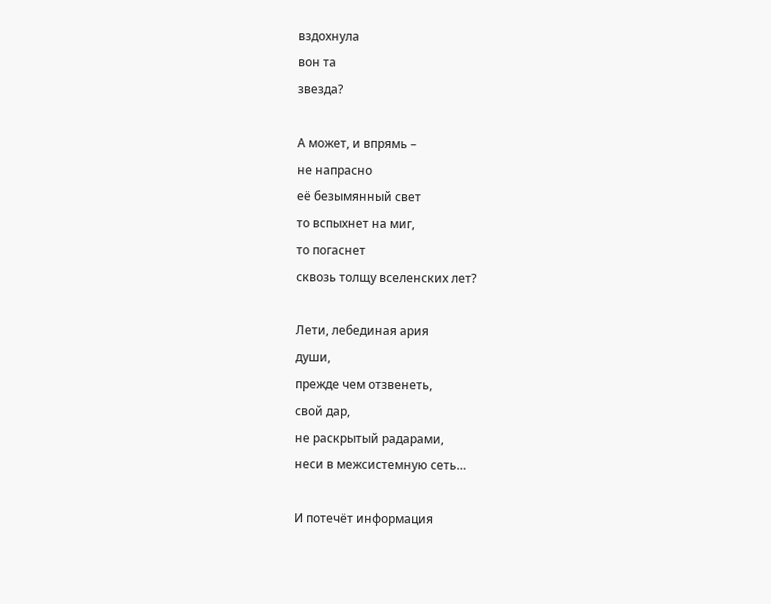вздохнула
вон та
звезда?

А может, и впрямь –
не напрасно
её безымянный свет
то вспыхнет на миг,
то погаснет
сквозь толщу вселенских лет?

Лети, лебединая ария
души,
прежде чем отзвенеть,
свой дар,
не раскрытый радарами,
неси в межсистемную сеть…

И потечёт информация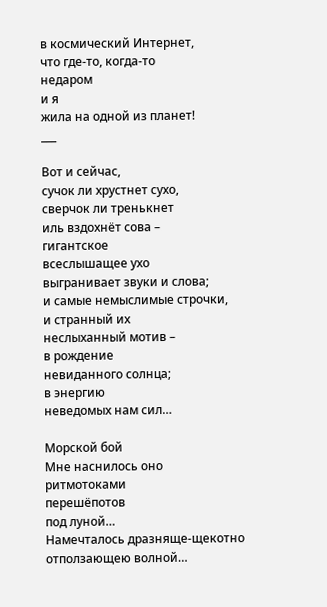в космический Интернет,
что где-то, когда-то
недаром
и я
жила на одной из планет!
___

Вот и сейчас,
сучок ли хрустнет сухо,
сверчок ли тренькнет
иль вздохнёт сова –
гигантское
всеслышащее ухо
выгранивает звуки и слова;
и самые немыслимые строчки,
и странный их
неслыханный мотив –
в рождение
невиданного солнца;
в энергию
неведомых нам сил…

Морской бой
Мне наснилось оно
ритмотоками
перешёпотов
под луной…
Намечталось дразняще-щекотно
отползающею волной…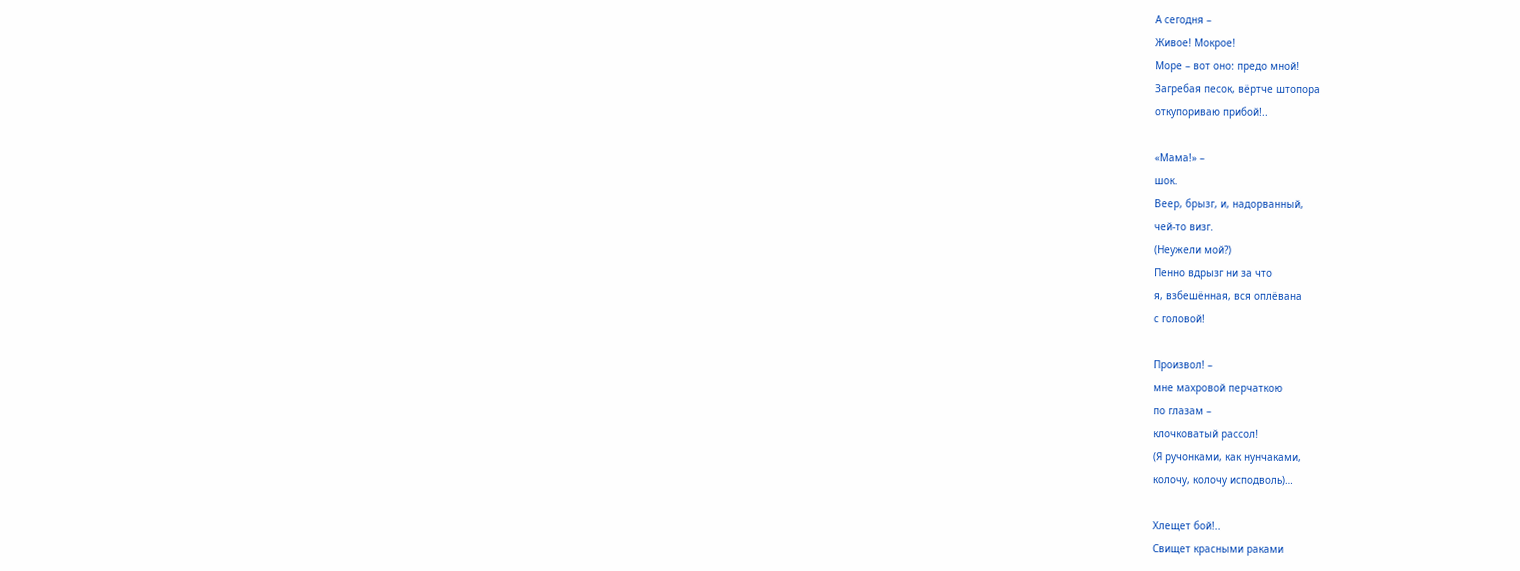А сегодня –
Живое! Мокрое!
Море – вот оно: предо мной!
Загребая песок, вёртче штопора
откупориваю прибой!..

«Мама!» –
шок.
Веер, брызг, и, надорванный,
чей-то визг.
(Неужели мой?)
Пенно вдрызг ни за что
я, взбешённая, вся оплёвана
с головой!

Произвол! –
мне махровой перчаткою
по глазам –
клочковатый рассол!
(Я ручонками, как нунчаками,
колочу, колочу исподволь)…

Хлещет бой!..
Свищет красными раками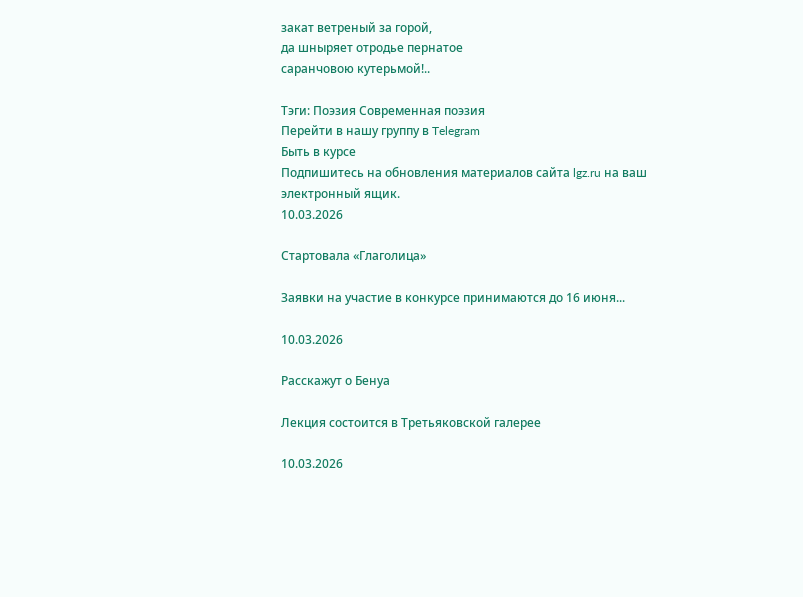закат ветреный за горой,
да шныряет отродье пернатое
саранчовою кутерьмой!..

Тэги: Поэзия Современная поэзия
Перейти в нашу группу в Telegram
Быть в курсе
Подпишитесь на обновления материалов сайта lgz.ru на ваш электронный ящик.
10.03.2026

Стартовала «Глаголица»

Заявки на участие в конкурсе принимаются до 16 июня...

10.03.2026

Расскажут о Бенуа

Лекция состоится в Третьяковской галерее

10.03.2026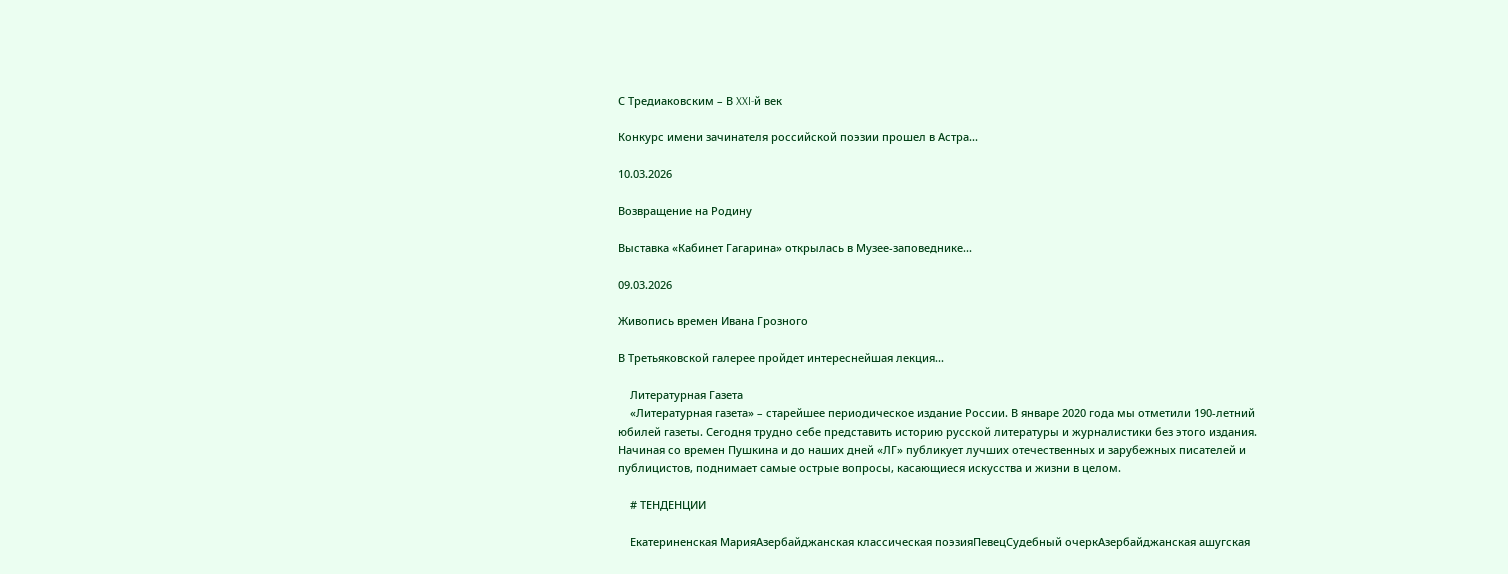С Тредиаковским – В XXI-й век

Конкурс имени зачинателя российской поэзии прошел в Астра...

10.03.2026

Возвращение на Родину

Выставка «Кабинет Гагарина» открылась в Музее-заповеднике...

09.03.2026

Живопись времен Ивана Грозного

В Третьяковской галерее пройдет интереснейшая лекция...

    Литературная Газета
    «Литературная газета» – старейшее периодическое издание России. В январе 2020 года мы отметили 190-летний юбилей газеты. Сегодня трудно себе представить историю русской литературы и журналистики без этого издания. Начиная со времен Пушкина и до наших дней «ЛГ» публикует лучших отечественных и зарубежных писателей и публицистов, поднимает самые острые вопросы, касающиеся искусства и жизни в целом.

    # ТЕНДЕНЦИИ

    Екатериненская МарияАзербайджанская классическая поэзияПевецСудебный очеркАзербайджанская ашугская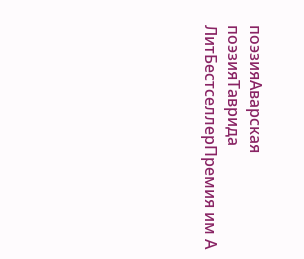поэзияАварская поэзияТаврида ЛитБестселлерПремия им А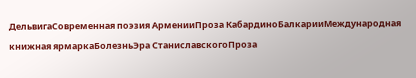ДельвигаСовременная поэзия АрменииПроза КабардиноБалкарииМеждународная книжная ярмаркаБолезньЭра СтаниславскогоПроза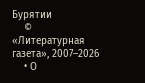Бурятии
    © «Литературная газета», 2007–2026
    • О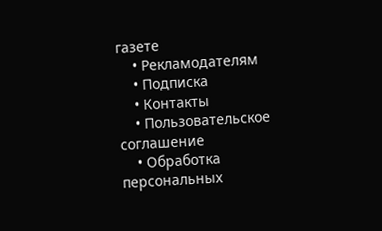газете
    • Рекламодателям
    • Подписка
    • Контакты
    • Пользовательское соглашение
    • Обработка персональных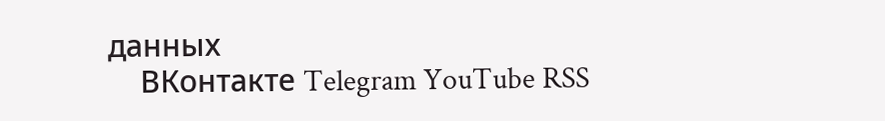данных
    ВКонтакте Telegram YouTube RSS